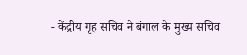- केंद्रीय गृह सचिव ने बंगाल के मुख्य सचिव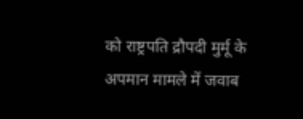को राष्ट्रपति द्रौपदी मुर्मू के अपमान मामले में जवाब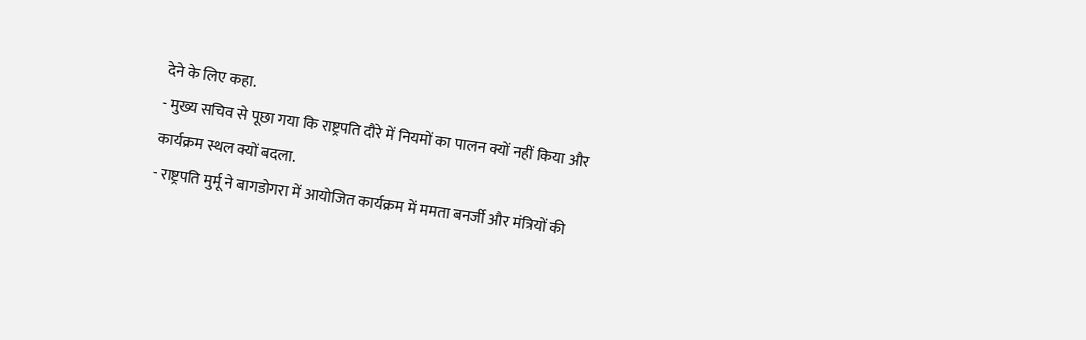देने के लिए कहा.
- मुख्य सचिव से पूछा गया कि राष्ट्रपति दौरे में नियमों का पालन क्यों नहीं किया और कार्यक्रम स्थल क्यों बदला.
- राष्ट्रपति मुर्मू ने बागडोगरा में आयोजित कार्यक्रम में ममता बनर्जी और मंत्रियों की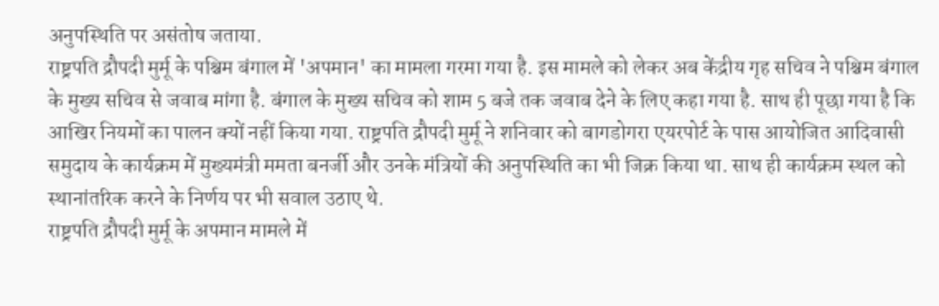अनुपस्थिति पर असंतोष जताया.
राष्ट्रपति द्रौपदी मुर्मू के पश्चिम बंगाल में 'अपमान' का मामला गरमा गया है. इस मामले को लेकर अब केंद्रीय गृह सचिव ने पश्चिम बंगाल के मुख्य सचिव से जवाब मांगा है. बंगाल के मुख्य सचिव को शाम 5 बजे तक जवाब देने के लिए कहा गया है. साथ ही पूछा गया है कि आखिर नियमों का पालन क्यों नहीं किया गया. राष्ट्रपति द्रौपदी मुर्मू ने शनिवार को बागडोगरा एयरपोर्ट के पास आयोजित आदिवासी समुदाय के कार्यक्रम में मुख्यमंत्री ममता बनर्जी और उनके मंत्रियों की अनुपस्थिति का भी जिक्र किया था. साथ ही कार्यक्रम स्थल को स्थानांतरिक करने के निर्णय पर भी सवाल उठाए थे.
राष्ट्रपति द्रौपदी मुर्मू के अपमान मामले में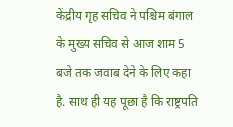केंद्रीय गृह सचिव ने पश्चिम बंगाल के मुख्य सचिव से आज शाम 5 बजे तक जवाब देने के लिए कहा है. साथ ही यह पूछा है कि राष्ट्रपति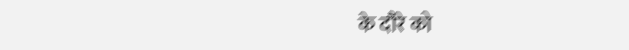के दौरे को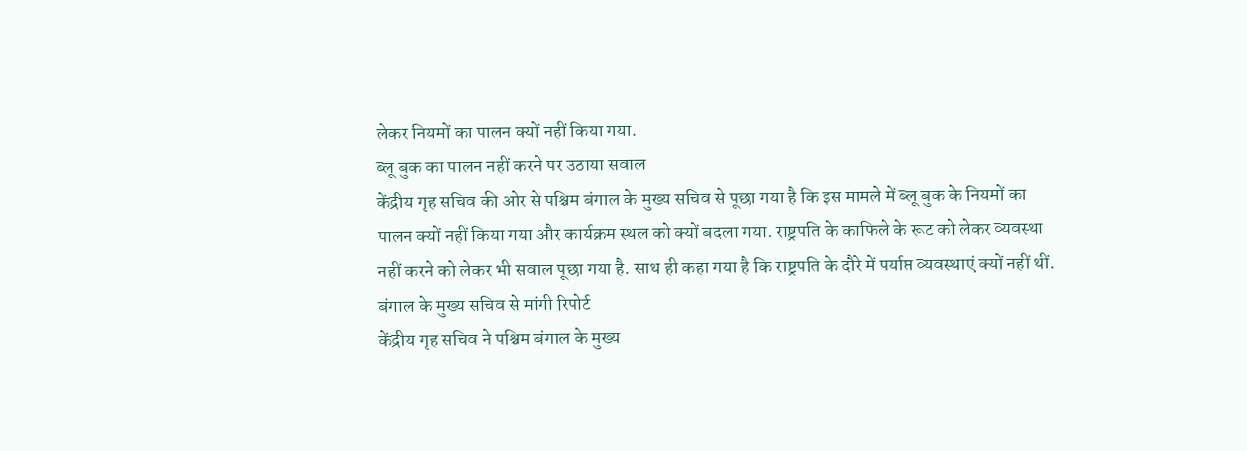लेकर नियमों का पालन क्यों नहीं किया गया.
ब्लू बुक का पालन नहीं करने पर उठाया सवाल
केंद्रीय गृह सचिव की ओर से पश्चिम बंगाल के मुख्य सचिव से पूछा गया है कि इस मामले में ब्लू बुक के नियमों का पालन क्यों नहीं किया गया और कार्यक्रम स्थल को क्यों बदला गया. राष्ट्रपति के काफिले के रूट को लेकर व्यवस्था नहीं करने को लेकर भी सवाल पूछा गया है. साथ ही कहा गया है कि राष्ट्रपति के दौरे में पर्याप्त व्यवस्थाएं क्यों नहीं थीं.
बंगाल के मुख्य सचिव से मांगी रिपोर्ट
केंद्रीय गृह सचिव ने पश्चिम बंगाल के मुख्य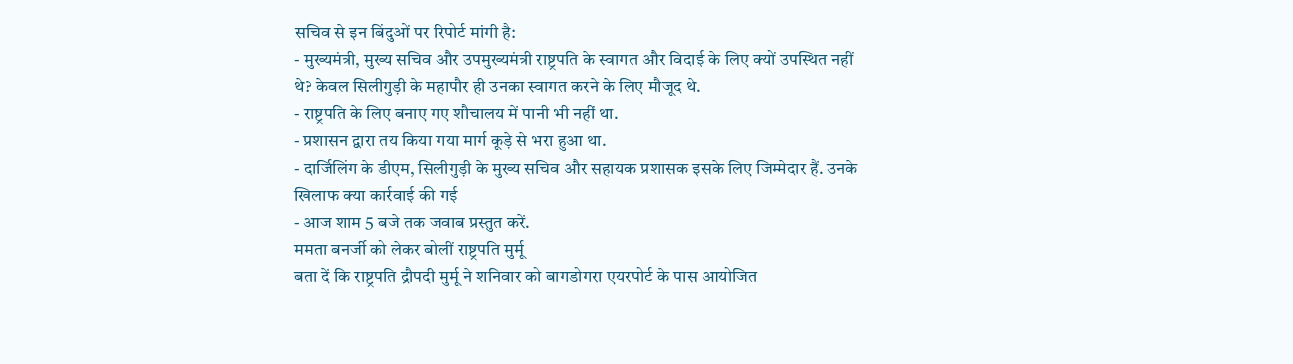सचिव से इन बिंदुओं पर रिपोर्ट मांगी है:
- मुख्यमंत्री, मुख्य सचिव और उपमुख्यमंत्री राष्ट्रपति के स्वागत और विदाई के लिए क्यों उपस्थित नहीं थे? केवल सिलीगुड़ी के महापौर ही उनका स्वागत करने के लिए मौजूद थे.
- राष्ट्रपति के लिए बनाए गए शौचालय में पानी भी नहीं था.
- प्रशासन द्वारा तय किया गया मार्ग कूड़े से भरा हुआ था.
- दार्जिलिंग के डीएम, सिलीगुड़ी के मुख्य सचिव और सहायक प्रशासक इसके लिए जिम्मेदार हैं. उनके खिलाफ क्या कार्रवाई की गई
- आज शाम 5 बजे तक जवाब प्रस्तुत करें.
ममता बनर्जी को लेकर बोलीं राष्ट्रपति मुर्मू
बता दें कि राष्ट्रपति द्रौपदी मुर्मू ने शनिवार को बागडोगरा एयरपोर्ट के पास आयोजित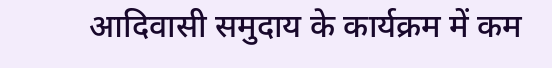आदिवासी समुदाय के कार्यक्रम में कम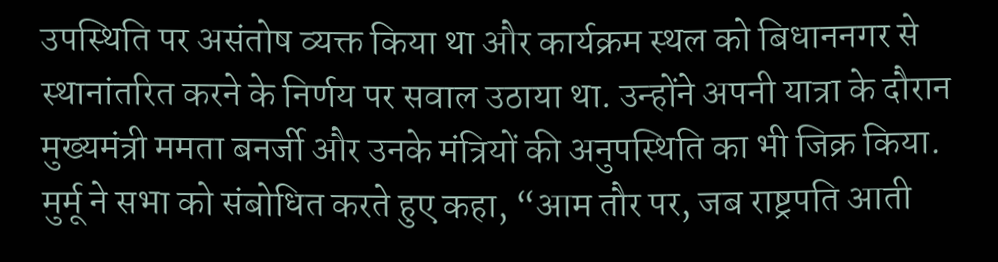उपस्थिति पर असंतोष व्यक्त किया था और कार्यक्रम स्थल को बिधाननगर से स्थानांतरित करने के निर्णय पर सवाल उठाया था. उन्होंने अपनी यात्रा के दौरान मुख्यमंत्री ममता बनर्जी और उनके मंत्रियों की अनुपस्थिति का भी जिक्र किया.
मुर्मू ने सभा को संबोधित करते हुए कहा, “आम तौर पर, जब राष्ट्रपति आती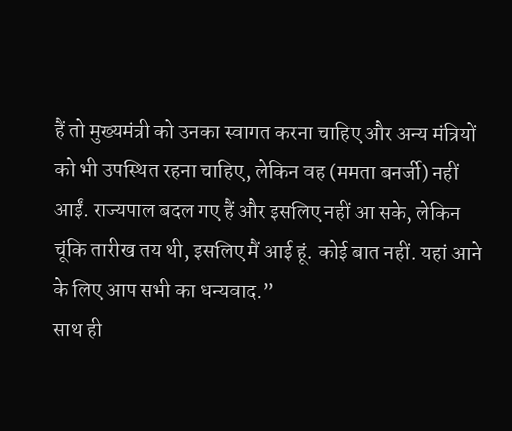हैं तो मुख्यमंत्री को उनका स्वागत करना चाहिए और अन्य मंत्रियों को भी उपस्थित रहना चाहिए, लेकिन वह (ममता बनर्जी) नहीं आईं. राज्यपाल बदल गए हैं और इसलिए नहीं आ सके, लेकिन चूंकि तारीख तय थी, इसलिए मैं आई हूं. कोई बात नहीं. यहां आने के लिए आप सभी का धन्यवाद.”
साथ ही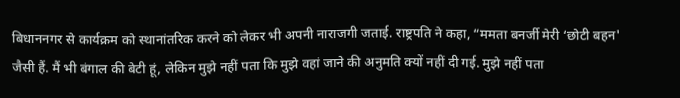बिधाननगर से कार्यक्रम को स्थानांतरिक करने को लेकर भी अपनी नाराजगी जताई. राष्ट्रपति ने कहा, “ममता बनर्जी मेरी ‘छोटी बहन' जैसी हैं. मैं भी बंगाल की बेटी हूं, लेकिन मुझे नहीं पता कि मुझे वहां जाने की अनुमति क्यों नहीं दी गई. मुझे नहीं पता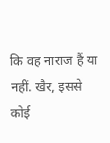कि वह नाराज हैं या नहीं. खैर, इससे कोई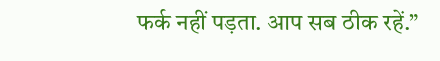फर्क नहीं पड़ता. आप सब ठीक रहें.”